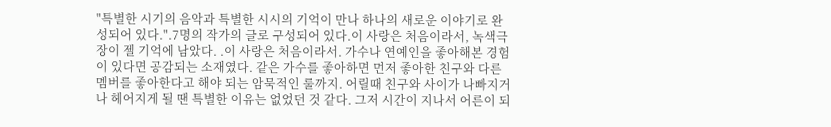"특별한 시기의 음악과 특별한 시시의 기억이 만나 하나의 새로운 이야기로 완성되어 있다.".7명의 작가의 글로 구성되어 있다.이 사랑은 처음이라서, 녹색극장이 젤 기억에 남았다. .이 사랑은 처음이라서. 가수나 연예인을 좋아해본 경험이 있다면 공감되는 소재였다. 같은 가수를 좋아하면 먼저 좋아한 친구와 다른 멤버를 좋아한다고 해야 되는 암묵적인 룰까지. 어릴때 친구와 사이가 나빠지거나 헤어지게 될 땐 특별한 이유는 없었던 것 같다. 그저 시간이 지나서 어른이 되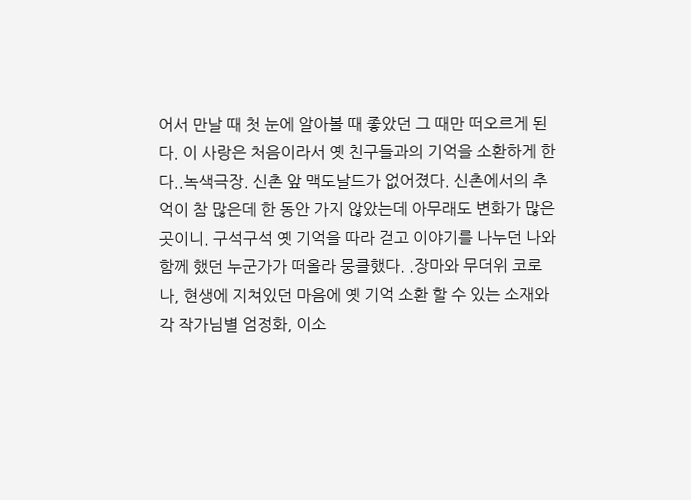어서 만날 때 첫 눈에 알아볼 때 좋았던 그 때만 떠오르게 된다. 이 사랑은 처음이라서 옛 친구들과의 기억을 소환하게 한다..녹색극장. 신촌 앞 맥도날드가 없어졌다. 신촌에서의 추억이 참 많은데 한 동안 가지 않았는데 아무래도 변화가 많은 곳이니. 구석구석 옛 기억을 따라 걷고 이야기를 나누던 나와 함께 했던 누군가가 떠올라 뭉클했다. .장마와 무더위 코로나, 현생에 지쳐있던 마음에 옛 기억 소환 할 수 있는 소재와 각 작가님별 엄정화, 이소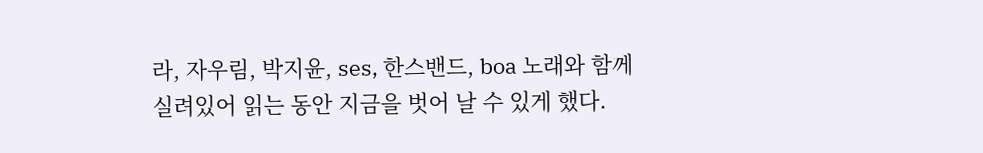라, 자우림, 박지윤, ses, 한스밴드, boa 노래와 함께 실려있어 읽는 동안 지금을 벗어 날 수 있게 했다.